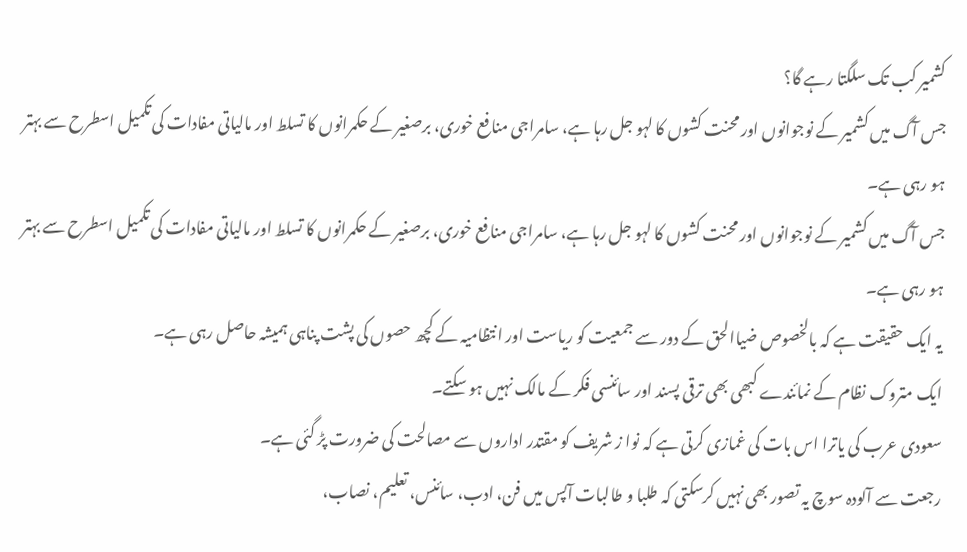کشمیر کب تک سلگتا رہے گا؟
جس آگ میں کشمیر کے نوجوانوں اور محنت کشوں کا لہو جل رہا ہے، سامراجی منافع خوری، برصغیر کے حکمرانوں کا تسلط اور مالیاتی مفادات کی تکمیل اسطرح سے بہتر ہو رہی ہے۔
جس آگ میں کشمیر کے نوجوانوں اور محنت کشوں کا لہو جل رہا ہے، سامراجی منافع خوری، برصغیر کے حکمرانوں کا تسلط اور مالیاتی مفادات کی تکمیل اسطرح سے بہتر ہو رہی ہے۔
یہ ایک حقیقت ہے کہ بالخصوص ضیاالحق کے دور سے جمعیت کو ریاست اور انتظامیہ کے کچھ حصوں کی پشت پناہی ہمیشہ حاصل رہی ہے۔
ایک متروک نظام کے نمائندے کبھی بھی ترقی پسند اور سائنسی فکر کے مالک نہیں ہو سکتے۔
سعودی عرب کی یاترا اس بات کی غمازی کرتی ہے کہ نوا ز شریف کو مقتدر اداروں سے مصالحت کی ضرورت پڑ گئی ہے۔
رجعت سے آلودہ سوچ یہ تصور بھی نہیں کرسکتی کہ طلبا و طالبات آپس میں فن، ادب، سائنس، تعلیم، نصاب،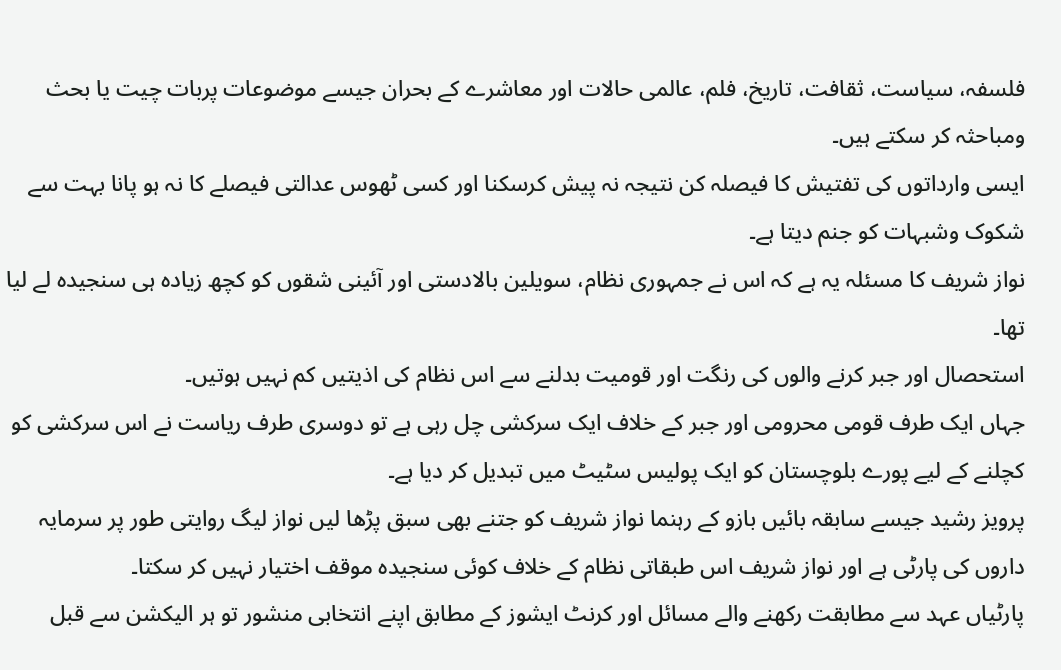فلسفہ، سیاست، ثقافت، تاریخ، فلم، عالمی حالات اور معاشرے کے بحران جیسے موضوعات پربات چیت یا بحث ومباحثہ کر سکتے ہیں۔
ایسی وارداتوں کی تفتیش کا فیصلہ کن نتیجہ نہ پیش کرسکنا اور کسی ٹھوس عدالتی فیصلے کا نہ ہو پانا بہت سے شکوک وشبہات کو جنم دیتا ہے۔
نواز شریف کا مسئلہ یہ ہے کہ اس نے جمہوری نظام، سویلین بالادستی اور آئینی شقوں کو کچھ زیادہ ہی سنجیدہ لے لیا تھا۔
استحصال اور جبر کرنے والوں کی رنگت اور قومیت بدلنے سے اس نظام کی اذیتیں کم نہیں ہوتیں۔
جہاں ایک طرف قومی محرومی اور جبر کے خلاف ایک سرکشی چل رہی ہے تو دوسری طرف ریاست نے اس سرکشی کو کچلنے کے لیے پورے بلوچستان کو ایک پولیس سٹیٹ میں تبدیل کر دیا ہے۔
پرویز رشید جیسے سابقہ بائیں بازو کے رہنما نواز شریف کو جتنے بھی سبق پڑھا لیں نواز لیگ روایتی طور پر سرمایہ داروں کی پارٹی ہے اور نواز شریف اس طبقاتی نظام کے خلاف کوئی سنجیدہ موقف اختیار نہیں کر سکتا۔
پارٹیاں عہد سے مطابقت رکھنے والے مسائل اور کرنٹ ایشوز کے مطابق اپنے انتخابی منشور تو ہر الیکشن سے قبل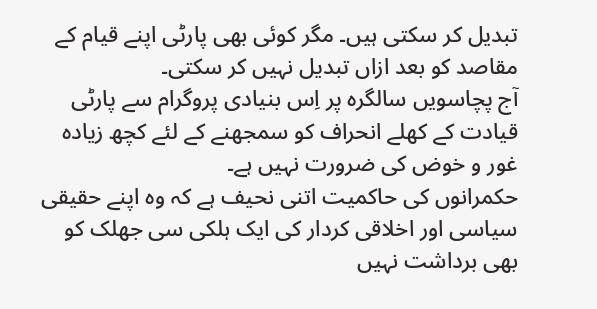تبدیل کر سکتی ہیں۔ مگر کوئی بھی پارٹی اپنے قیام کے مقاصد کو بعد ازاں تبدیل نہیں کر سکتی۔
آج پچاسویں سالگرہ پر اِس بنیادی پروگرام سے پارٹی قیادت کے کھلے انحراف کو سمجھنے کے لئے کچھ زیادہ غور و خوض کی ضرورت نہیں ہے۔
حکمرانوں کی حاکمیت اتنی نحیف ہے کہ وہ اپنے حقیقی سیاسی اور اخلاقی کردار کی ایک ہلکی سی جھلک کو بھی برداشت نہیں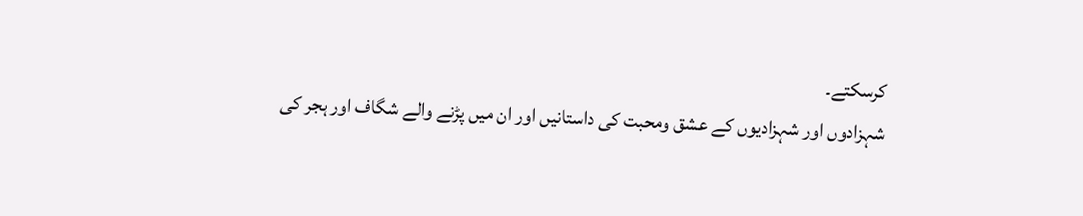کرسکتے۔
شہزادوں اور شہزادیوں کے عشق ومحبت کی داستانیں اور ان میں پڑنے والے شگاف اور ہجر کی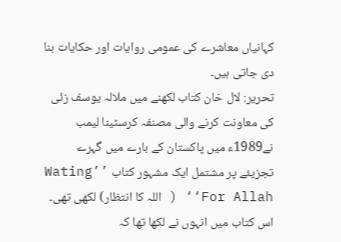کہانیاں معاشرے کی عمومی روایات اور حکایات بنا دی جاتی ہیں۔
تحریر: لال خان کتاب لکھنے میں ملالہ یوسف زئی کی معاونت کرنے والی مصنفہ کرسٹینا لیمب نے1989ء میں پاکستان کے بارے میں گہرے تجزیئے پر مشتمل ایک مشہور کتاب ’’Wating For Allah‘‘ ( اللہ کا انتظار) لکھی تھی۔ اس کتاب میں انہوں نے لکھا تھا کہ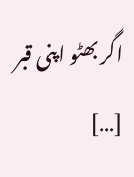اگر بھٹو اپنی قبر […]